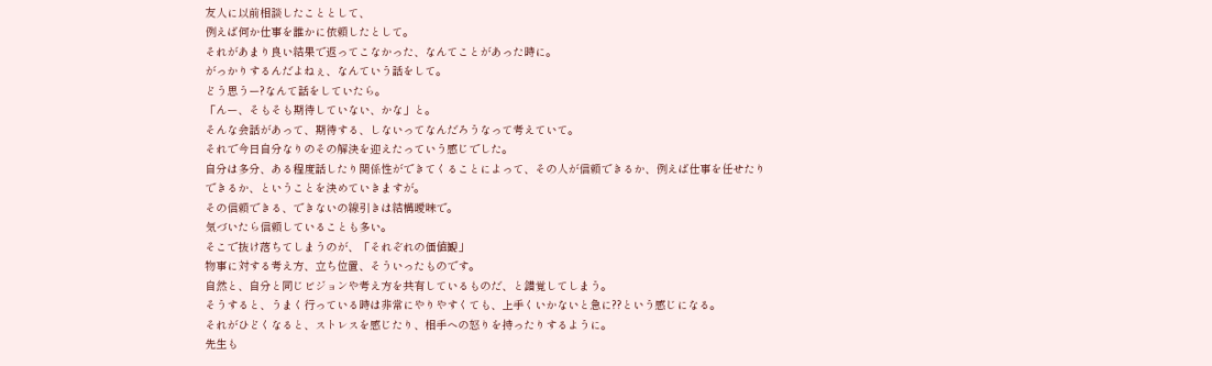友人に以前相談したこととして、
例えば何か仕事を誰かに依頼したとして。
それがあまり良い結果で返ってこなかった、なんてことがあった時に。
がっかりするんだよねぇ、なんていう話をして。
どう思うー?なんて話をしていたら。
「んー、そもそも期待していない、かな」と。
そんな会話があって、期待する、しないってなんだろうなって考えていて。
それで今日自分なりのその解決を迎えたっていう感じでした。
自分は多分、ある程度話したり関係性ができてくることによって、その人が信頼できるか、例えば仕事を任せたりできるか、ということを決めていきますが。
その信頼できる、できないの線引きは結構曖昧で。
気づいたら信頼していることも多い。
そこで抜け落ちてしまうのが、「それぞれの価値観」
物事に対する考え方、立ち位置、そういったものです。
自然と、自分と同じビジョンや考え方を共有しているものだ、と錯覚してしまう。
そうすると、うまく行っている時は非常にやりやすくても、上手くいかないと急に??という感じになる。
それがひどくなると、ストレスを感じたり、相手への怒りを持ったりするように。
先生も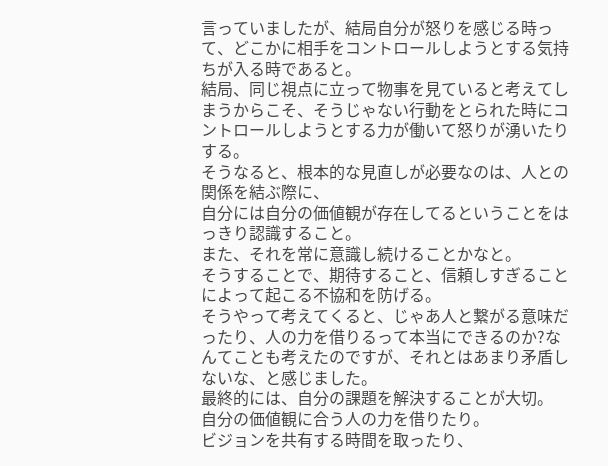言っていましたが、結局自分が怒りを感じる時って、どこかに相手をコントロールしようとする気持ちが入る時であると。
結局、同じ視点に立って物事を見ていると考えてしまうからこそ、そうじゃない行動をとられた時にコントロールしようとする力が働いて怒りが湧いたりする。
そうなると、根本的な見直しが必要なのは、人との関係を結ぶ際に、
自分には自分の価値観が存在してるということをはっきり認識すること。
また、それを常に意識し続けることかなと。
そうすることで、期待すること、信頼しすぎることによって起こる不協和を防げる。
そうやって考えてくると、じゃあ人と繋がる意味だったり、人の力を借りるって本当にできるのか?なんてことも考えたのですが、それとはあまり矛盾しないな、と感じました。
最終的には、自分の課題を解決することが大切。
自分の価値観に合う人の力を借りたり。
ビジョンを共有する時間を取ったり、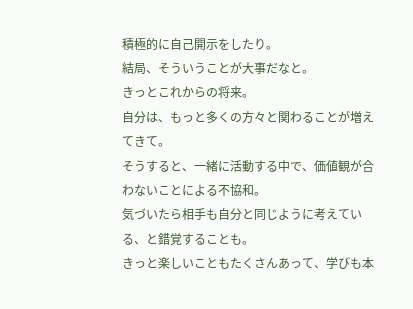積極的に自己開示をしたり。
結局、そういうことが大事だなと。
きっとこれからの将来。
自分は、もっと多くの方々と関わることが増えてきて。
そうすると、一緒に活動する中で、価値観が合わないことによる不協和。
気づいたら相手も自分と同じように考えている、と錯覚することも。
きっと楽しいこともたくさんあって、学びも本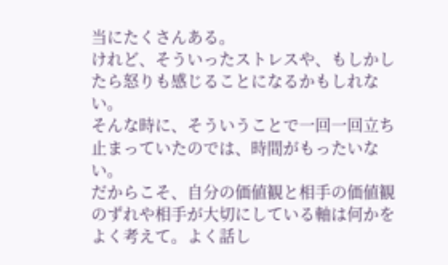当にたくさんある。
けれど、そういったストレスや、もしかしたら怒りも感じることになるかもしれない。
そんな時に、そういうことで一回一回立ち止まっていたのでは、時間がもったいない。
だからこそ、自分の価値観と相手の価値観のずれや相手が大切にしている軸は何かをよく考えて。よく話し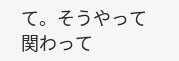て。そうやって関わって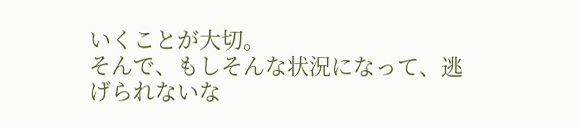いくことが大切。
そんで、もしそんな状況になって、逃げられないな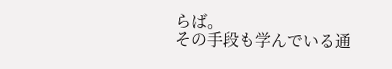らば。
その手段も学んでいる通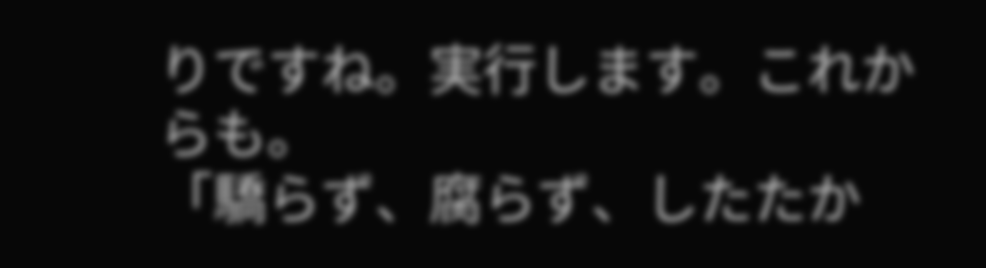りですね。実行します。これからも。
「驕らず、腐らず、したたか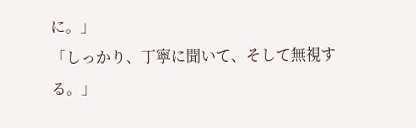に。」
「しっかり、丁寧に聞いて、そして無視する。」